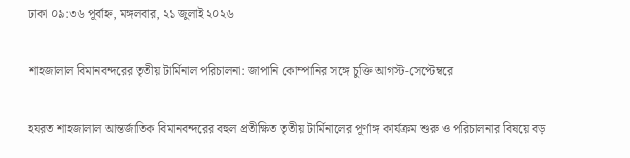ঢাকা ০৯:৩৬ পূর্বাহ্ন, মঙ্গলবার, ২১ জুলাই ২০২৬

শাহজালাল বিমানবন্দরের তৃতীয় টার্মিনাল পরিচালনা: জাপানি কোম্পানির সঙ্গে চুক্তি আগস্ট-সেপ্টেম্বরে

হযরত শাহজালাল আন্তর্জাতিক বিমানবন্দরের বহুল প্রতীক্ষিত তৃতীয় টার্মিনালের পূর্ণাঙ্গ কার্যক্রম শুরু ও পরিচালনার বিষয়ে বড়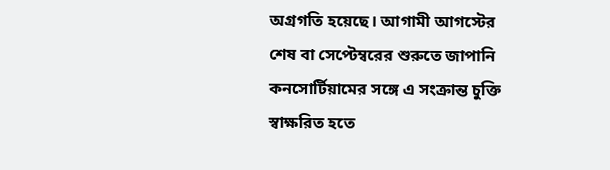অগ্রগতি হয়েছে। আগামী আগস্টের শেষ বা সেপ্টেম্বরের শুরুতে জাপানি কনসোর্টিয়ামের সঙ্গে এ সংক্রান্ত চুক্তি স্বাক্ষরিত হতে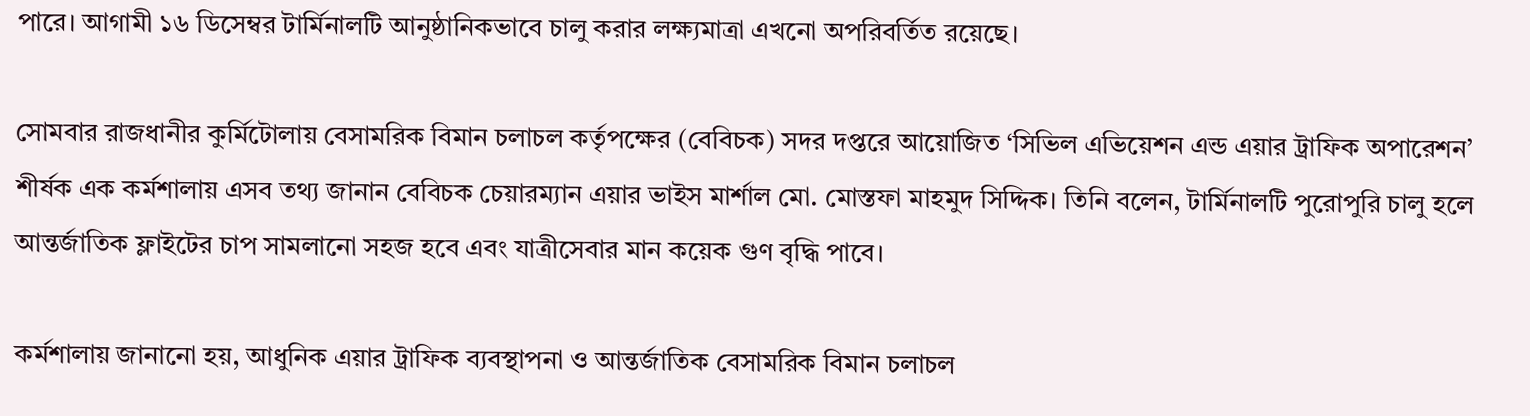পারে। আগামী ১৬ ডিসেম্বর টার্মিনালটি আনুষ্ঠানিকভাবে চালু করার লক্ষ্যমাত্রা এখনো অপরিবর্তিত রয়েছে।

সোমবার রাজধানীর কুর্মিটোলায় বেসামরিক বিমান চলাচল কর্তৃপক্ষের (বেবিচক) সদর দপ্তরে আয়োজিত ‘সিভিল এভিয়েশন এন্ড এয়ার ট্রাফিক অপারেশন’ শীর্ষক এক কর্মশালায় এসব তথ্য জানান বেবিচক চেয়ারম্যান এয়ার ভাইস মার্শাল মো. মোস্তফা মাহমুদ সিদ্দিক। তিনি বলেন, টার্মিনালটি পুরোপুরি চালু হলে আন্তর্জাতিক ফ্লাইটের চাপ সামলানো সহজ হবে এবং যাত্রীসেবার মান কয়েক গুণ বৃদ্ধি পাবে।

কর্মশালায় জানানো হয়, আধুনিক এয়ার ট্রাফিক ব্যবস্থাপনা ও আন্তর্জাতিক বেসামরিক বিমান চলাচল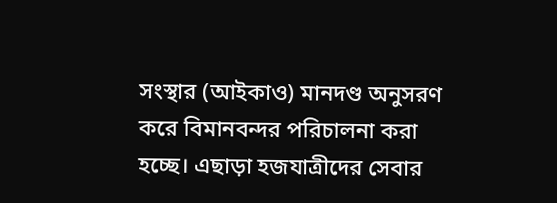সংস্থার (আইকাও) মানদণ্ড অনুসরণ করে বিমানবন্দর পরিচালনা করা হচ্ছে। এছাড়া হজযাত্রীদের সেবার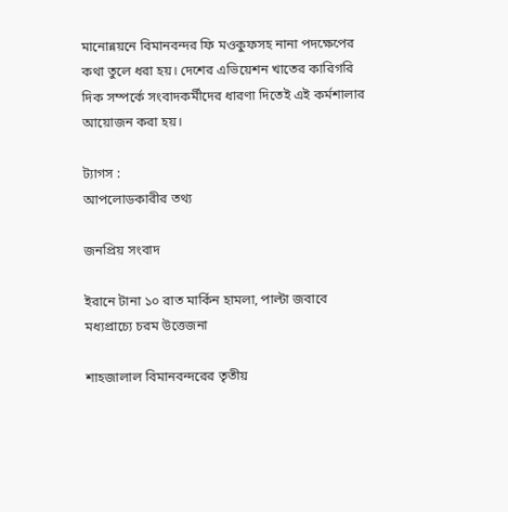মানোন্নয়নে বিমানবন্দর ফি মওকুফসহ নানা পদক্ষেপের কথা তুলে ধরা হয়। দেশের এভিয়েশন খাতের কারিগরি দিক সম্পর্কে সংবাদকর্মীদের ধারণা দিতেই এই কর্মশালার আয়োজন করা হয়।

ট্যাগস :
আপলোডকারীর তথ্য

জনপ্রিয় সংবাদ

ইরানে টানা ১০ রাত মার্কিন হামলা, পাল্টা জবাবে মধ্যপ্রাচ্যে চরম উত্তেজনা

শাহজালাল বিমানবন্দরের তৃতীয়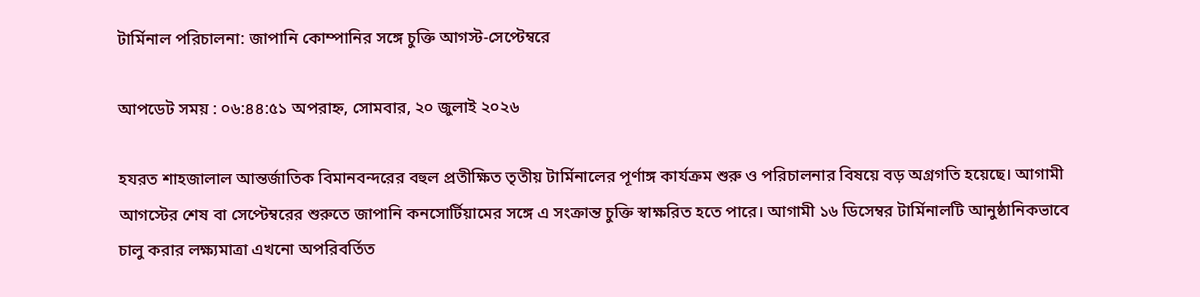টার্মিনাল পরিচালনা: জাপানি কোম্পানির সঙ্গে চুক্তি আগস্ট-সেপ্টেম্বরে

আপডেট সময় : ০৬:৪৪:৫১ অপরাহ্ন, সোমবার, ২০ জুলাই ২০২৬

হযরত শাহজালাল আন্তর্জাতিক বিমানবন্দরের বহুল প্রতীক্ষিত তৃতীয় টার্মিনালের পূর্ণাঙ্গ কার্যক্রম শুরু ও পরিচালনার বিষয়ে বড় অগ্রগতি হয়েছে। আগামী আগস্টের শেষ বা সেপ্টেম্বরের শুরুতে জাপানি কনসোর্টিয়ামের সঙ্গে এ সংক্রান্ত চুক্তি স্বাক্ষরিত হতে পারে। আগামী ১৬ ডিসেম্বর টার্মিনালটি আনুষ্ঠানিকভাবে চালু করার লক্ষ্যমাত্রা এখনো অপরিবর্তিত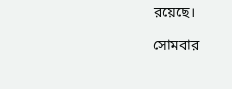রয়েছে।

সোমবার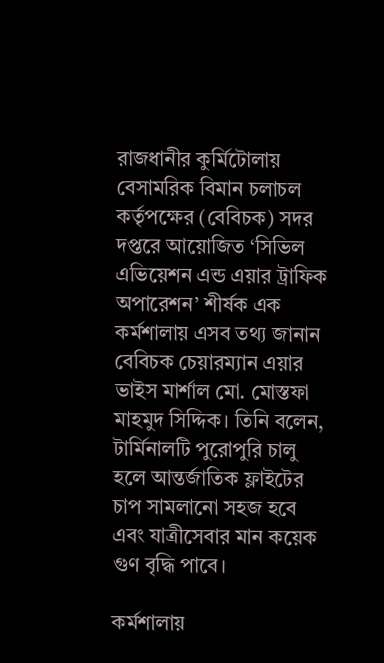রাজধানীর কুর্মিটোলায় বেসামরিক বিমান চলাচল কর্তৃপক্ষের (বেবিচক) সদর দপ্তরে আয়োজিত ‘সিভিল এভিয়েশন এন্ড এয়ার ট্রাফিক অপারেশন’ শীর্ষক এক কর্মশালায় এসব তথ্য জানান বেবিচক চেয়ারম্যান এয়ার ভাইস মার্শাল মো. মোস্তফা মাহমুদ সিদ্দিক। তিনি বলেন, টার্মিনালটি পুরোপুরি চালু হলে আন্তর্জাতিক ফ্লাইটের চাপ সামলানো সহজ হবে এবং যাত্রীসেবার মান কয়েক গুণ বৃদ্ধি পাবে।

কর্মশালায়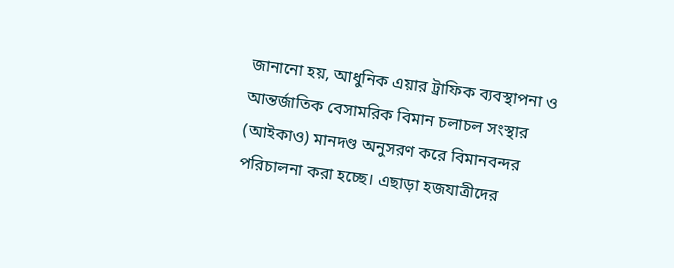জানানো হয়, আধুনিক এয়ার ট্রাফিক ব্যবস্থাপনা ও আন্তর্জাতিক বেসামরিক বিমান চলাচল সংস্থার (আইকাও) মানদণ্ড অনুসরণ করে বিমানবন্দর পরিচালনা করা হচ্ছে। এছাড়া হজযাত্রীদের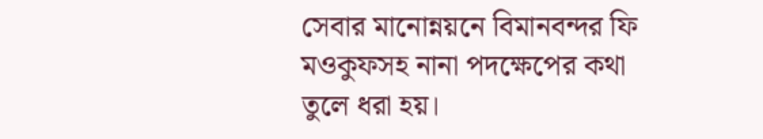সেবার মানোন্নয়নে বিমানবন্দর ফি মওকুফসহ নানা পদক্ষেপের কথা তুলে ধরা হয়।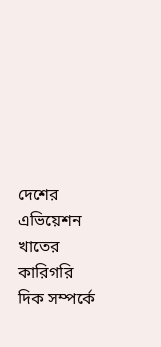দেশের এভিয়েশন খাতের কারিগরি দিক সম্পর্কে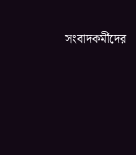সংবাদকর্মীদের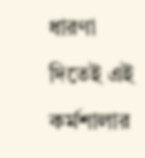ধারণা দিতেই এই কর্মশালার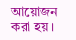আয়োজন করা হয়।